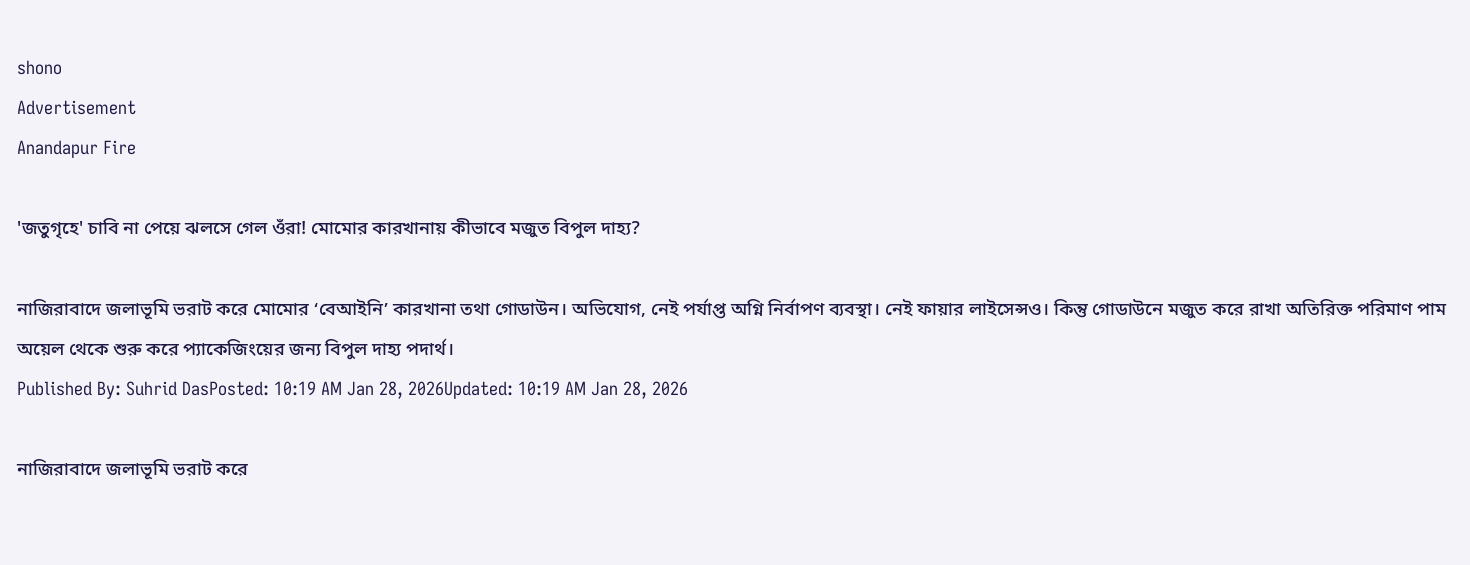shono
Advertisement
Anandapur Fire

'জতুগৃহে' চাবি না পেয়ে ঝলসে গেল ওঁরা! মোমোর কারখানায় কীভাবে মজুত বিপুল দাহ‌্য?

নাজিরাবাদে জলাভূমি ভরাট করে মোমোর ‘বেআইনি’ কারখানা তথা গোডাউন। অভিযোগ, নেই পর্যাপ্ত অগ্নি নির্বাপণ ব‌্যবস্থা। নেই ফায়ার লাইসেন্সও। কিন্তু গোডাউনে মজুত করে রাখা অতিরিক্ত পরিমাণ পাম অয়েল থেকে শুরু করে প‌্যাকেজিংয়ের জন‌্য বিপুল দাহ‌্য পদার্থ।
Published By: Suhrid DasPosted: 10:19 AM Jan 28, 2026Updated: 10:19 AM Jan 28, 2026

নাজিরাবাদে জলাভূমি ভরাট করে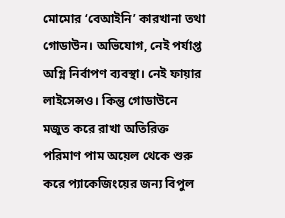মোমোর ‘বেআইনি’ কারখানা তথা গোডাউন। অভিযোগ, নেই পর্যাপ্ত অগ্নি নির্বাপণ ব‌্যবস্থা। নেই ফায়ার লাইসেন্সও। কিন্তু গোডাউনে মজুত করে রাখা অতিরিক্ত পরিমাণ পাম অয়েল থেকে শুরু করে প‌্যাকেজিংয়ের জন‌্য বিপুল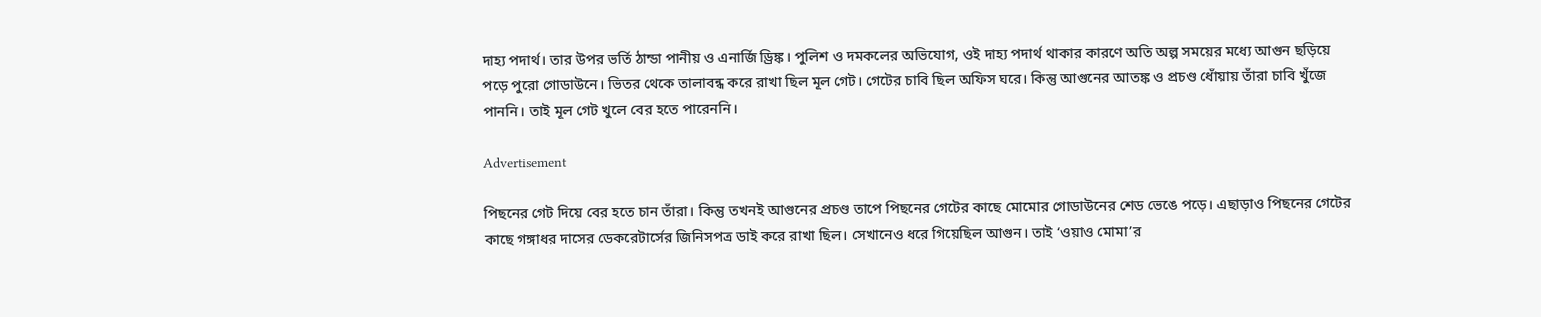দাহ‌্য পদার্থ। তার উপর ভর্তি ঠান্ডা পানীয় ও এনার্জি ড্রিঙ্ক। পুলিশ ও দমকলের অভিযোগ, ওই দাহ‌্য পদার্থ থাকার কারণে অতি অল্প সময়ের মধ্যে আগুন ছড়িয়ে পড়ে পুরো গোডাউনে। ভিতর থেকে তালাবন্ধ করে রাখা ছিল মূল গেট। গেটের চাবি ছিল অফিস ঘরে। কিন্তু আগুনের আতঙ্ক ও প্রচণ্ড ধোঁয়ায় তাঁরা চাবি খুঁজে পাননি। তাই মূল গেট খুলে বের হতে পারেননি।

Advertisement

পিছনের গেট দিয়ে বের হতে চান তাঁরা। কিন্তু তখনই আগুনের প্রচণ্ড তাপে পিছনের গেটের কাছে মোমোর গোডাউনের শেড ভেঙে পড়ে। এছাড়াও পিছনের গেটের কাছে গঙ্গাধর দাসের ডেকরেটার্সের জিনিসপত্র ডাই করে রাখা ছিল। সেখানেও ধরে গিয়েছিল আগুন। তাই ‘ওয়াও মোমা’র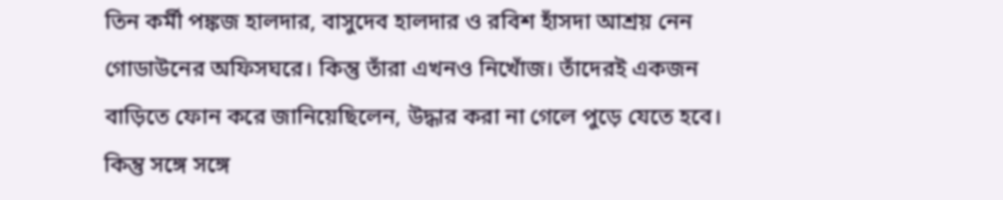তিন কর্মী পঙ্কজ হালদার, বাসুদেব হালদার ও রবিশ হাঁসদা আশ্রয় নেন গোডাউনের অফিসঘরে। কিন্তু তাঁরা এখনও নিখোঁজ। তাঁদেরই একজন বাড়িতে ফোন করে জানিয়েছিলেন, উদ্ধার করা না গেলে পুড়ে যেতে হবে। কিন্তু সঙ্গে সঙ্গে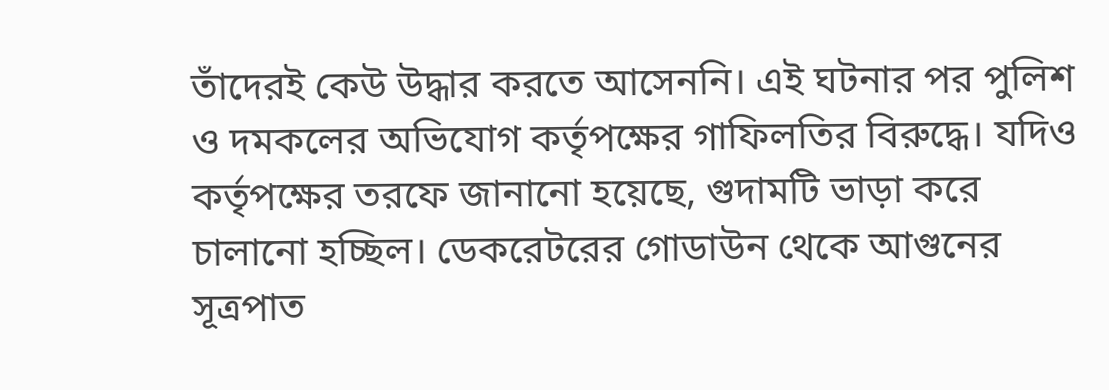তাঁদেরই কেউ উদ্ধার করতে আসেননি। এই ঘটনার পর পুলিশ ও দমকলের অভিযোগ কর্তৃপক্ষের গাফিলতির বিরুদ্ধে। যদিও কর্তৃপক্ষের তরফে জানানো হয়েছে, গুদামটি ভাড়া করে চালানো হচ্ছিল। ডেকরেটরের গোডাউন থেকে আগুনের সূত্রপাত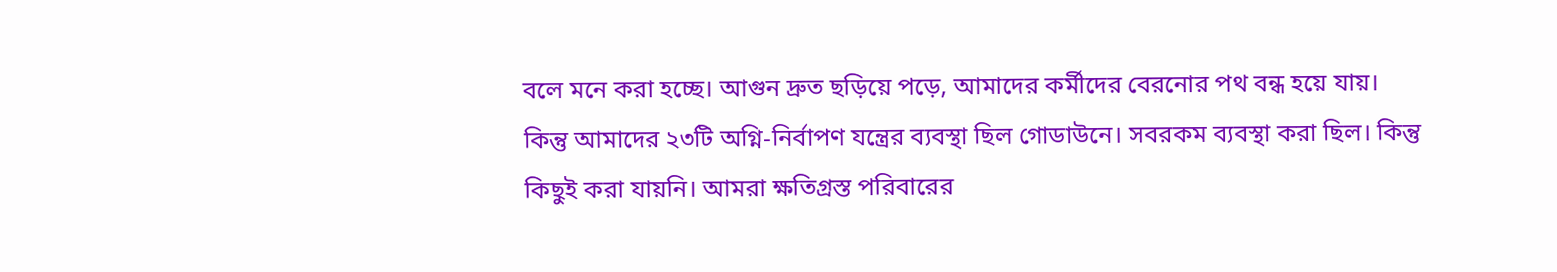বলে মনে করা হচ্ছে। আগুন দ্রুত ছড়িয়ে পড়ে, আমাদের কর্মীদের বেরনোর পথ বন্ধ হয়ে যায়। কিন্তু আমাদের ২৩টি অগ্নি-নির্বাপণ যন্ত্রের ব‌্যবস্থা ছিল গোডাউনে। সবরকম ব‌্যবস্থা করা ছিল। কিন্তু কিছুই করা যায়নি। আমরা ক্ষতিগ্রস্ত পরিবারের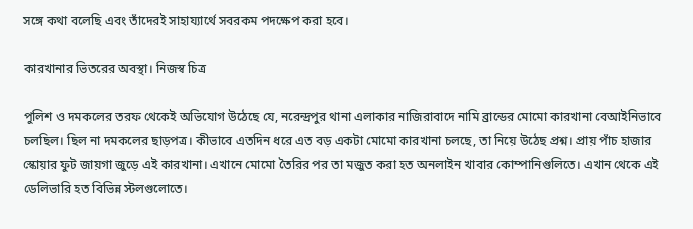সঙ্গে কথা বলেছি এবং তাঁদেরই সাহায‌্যার্থে সবরকম পদক্ষেপ করা হবে।

কারখানার ভিতরের অবস্থা। নিজস্ব চিত্র

পুলিশ ও দমকলের তরফ থেকেই অভিযোগ উঠেছে যে, নরেন্দ্রপুর থানা এলাকার নাজিরাবাদে নামি ব্রান্ডের মোমো কারখানা বেআইনিভাবে চলছিল। ছিল না দমকলের ছাড়পত্র। কীভাবে এতদিন ধরে এত বড় একটা মোমো কারখানা চলছে, তা নিয়ে উঠেছ প্রশ্ন। প্রায় পাঁচ হাজার স্কোয়ার ফুট জায়গা জুড়ে এই কারখানা। এখানে মোমো তৈরির পর তা মজুত করা হত অনলাইন খাবার কোম্পানিগুলিতে। এখান থেকে এই ডেলিভারি হত বিভিন্ন স্টলগুলোতে।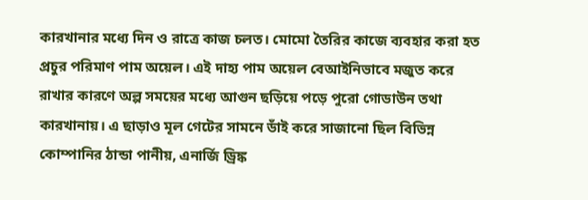কারখানার মধ্যে দিন ও রাত্রে কাজ চলত। মোমো তৈরির কাজে ব‌্যবহার করা হত প্রচুর পরিমাণ পাম অয়েল। এই দাহ‌্য পাম অয়েল বেআইনিভাবে মজুত করে রাখার কারণে অল্প সময়ের মধ্যে আগুন ছড়িয়ে পড়ে পুরো গোডাউন তথা কারখানায়। এ ছাড়াও মূল গেটের সামনে ডাঁই করে সাজানো ছিল বিভিন্ন কোম্পানির ঠান্ডা পানীয়, এনার্জি ড্রিঙ্ক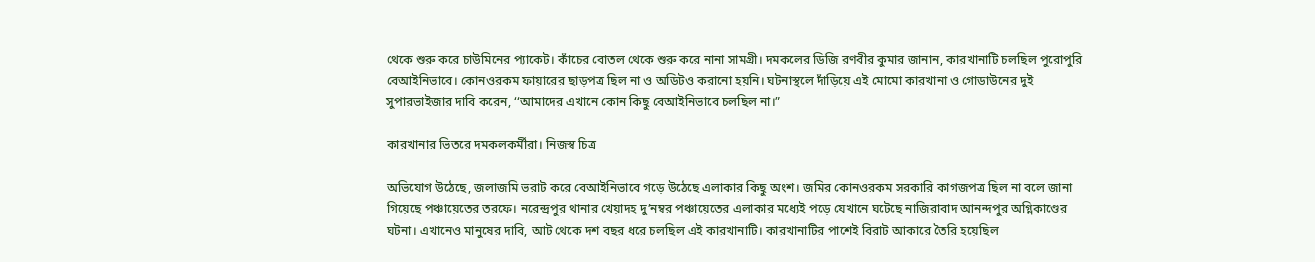থেকে শুরু করে চাউমিনের প্যাকেট। কাঁচের বোতল থেকে শুরু করে নানা সামগ্রী। দমকলের ডিজি রণবীর কুমার জানান, কারখানাটি চলছিল পুরোপুরি বেআইনিভাবে। কোনওরকম ফায়ারের ছাড়পত্র ছিল না ও অডিটও করানো হয়নি। ঘটনাস্থলে দাঁড়িয়ে এই মোমো কারখানা ও গোডাউনের দুই সুপারভাইজার দাবি করেন, ‘‘আমাদের এখানে কোন কিছু বেআইনিভাবে চলছিল না।”

কারখানার ভিতরে দমকলকর্মীরা। নিজস্ব চিত্র

অভিযোগ উঠেছে, জলাজমি ভরাট করে বেআইনিভাবে গড়ে উঠেছে এলাকার কিছু অংশ। জমির কোনওরকম সরকারি কাগজপত্র ছিল না বলে জানা গিয়েছে পঞ্চায়েতের তরফে। নরেন্দ্রপুর থানার খেয়াদহ দু’নম্বর পঞ্চায়েতের এলাকার মধ্যেই পড়ে যেখানে ঘটেছে নাজিরাবাদ আনন্দপুর অগ্নিকাণ্ডের ঘটনা। এখানেও মানুষের দাবি, আট থেকে দশ বছর ধরে চলছিল এই কারখানাটি। কারখানাটির পাশেই বিরাট আকারে তৈরি হয়েছিল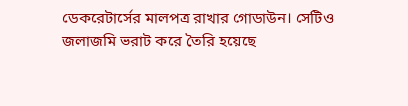ডেকরেটার্সের মালপত্র রাখার গোডাউন। সেটিও জলাজমি ভরাট করে তৈরি হয়েছে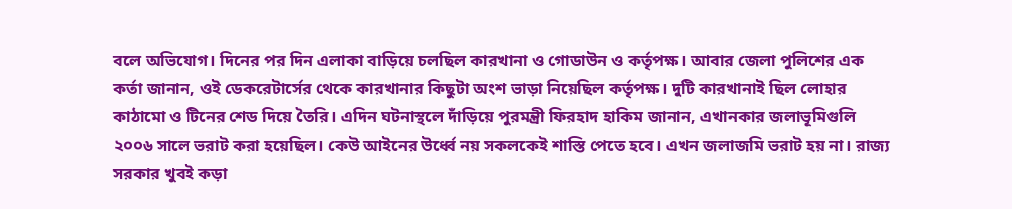বলে অভিযোগ। দিনের পর দিন এলাকা বাড়িয়ে চলছিল কারখানা ও গোডাউন ও কর্তৃপক্ষ। আবার জেলা পুলিশের এক কর্তা জানান, ওই ডেকরেটার্সের থেকে কারখানার কিছুটা অংশ ভাড়া নিয়েছিল কর্তৃপক্ষ। দুটি কারখানাই ছিল লোহার কাঠামো ও টিনের শেড দিয়ে তৈরি। এদিন ঘটনাস্থলে দাঁড়িয়ে পুরমন্ত্রী ফিরহাদ হাকিম জানান, এখানকার জলাভূমিগুলি ২০০৬ সালে ভরাট করা হয়েছিল। কেউ আইনের উর্ধ্বে নয় সকলকেই শাস্তি পেতে হবে। এখন জলাজমি ভরাট হয় না। রাজ‌্য সরকার খুবই কড়া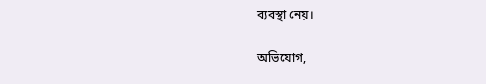ব‌্যবস্থা নেয়।

অভিযোগ,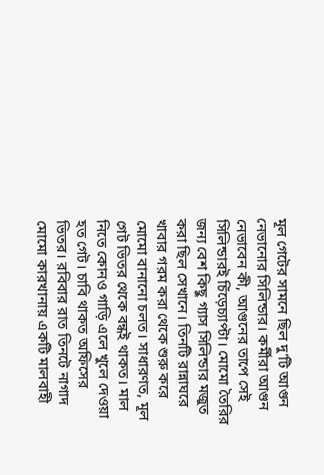মূল গেটের সামনে ছিল দু’টি আগুন নেভানোর সিলিন্ডার। কর্মীরা আগুন নেভাবেন কী, আগুনের তাপে সেই সিলিন্ডারই চিঁড়েচ‌্যাপ্টা। মোমো তৈরির জন‌্য বেশ কিছু গ‌্যাস সিলিন্ডার মজুত করা ছিল সেখানে। তিনটি রান্নাঘরে খাবার গরম করা থেকে শুরু করে মোমো বানানো চলত। সাধারণত, মূল গেট ভিতর থেকে বন্ধই থাকত। মাল নিতে কোনও গাড়ি এলে খুলে দেওয়া হত গেট। চাবি থাকত অফিসের ভিতর। রবিবার রাত তিনটে নাগাদ মোমো কারখানায় একটি মালবাহী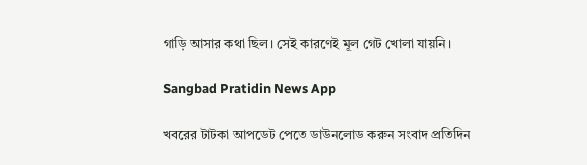গাড়ি আসার কথা ছিল। সেই কারণেই মূল গেট খোলা যায়নি।

Sangbad Pratidin News App

খবরের টাটকা আপডেট পেতে ডাউনলোড করুন সংবাদ প্রতিদিন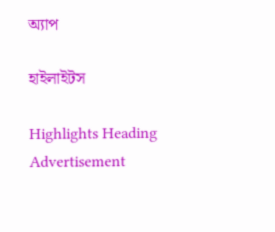অ্যাপ

হাইলাইটস

Highlights Heading
Advertisement